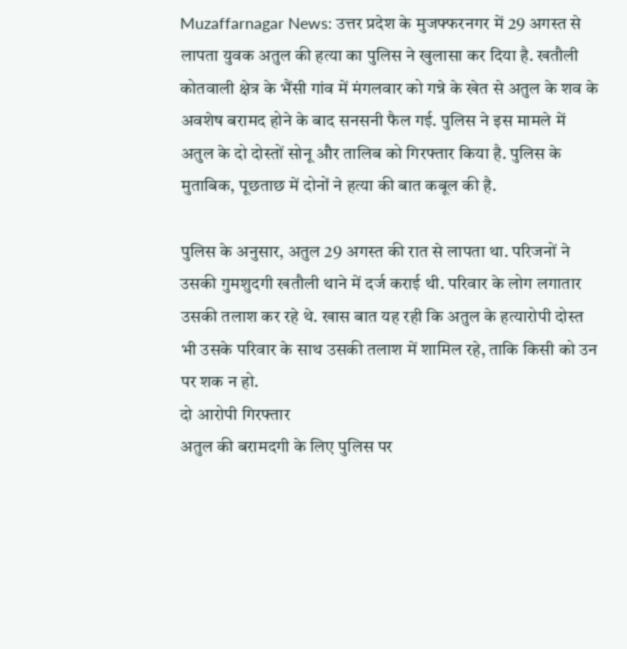Muzaffarnagar News: उत्तर प्रदेश के मुजफ्फरनगर में 29 अगस्त से लापता युवक अतुल की हत्या का पुलिस ने खुलासा कर दिया है. खतौली कोतवाली क्षेत्र के भैंसी गांव में मंगलवार को गन्ने के खेत से अतुल के शव के अवशेष बरामद होने के बाद सनसनी फैल गई. पुलिस ने इस मामले में अतुल के दो दोस्तों सोनू और तालिब को गिरफ्तार किया है. पुलिस के मुताबिक, पूछताछ में दोनों ने हत्या की बात कबूल की है.

पुलिस के अनुसार, अतुल 29 अगस्त की रात से लापता था. परिजनों ने उसकी गुमशुदगी खतौली थाने में दर्ज कराई थी. परिवार के लोग लगातार उसकी तलाश कर रहे थे. खास बात यह रही कि अतुल के हत्यारोपी दोस्त भी उसके परिवार के साथ उसकी तलाश में शामिल रहे, ताकि किसी को उन पर शक न हो.
दो आरोपी गिरफ्तार
अतुल की बरामदगी के लिए पुलिस पर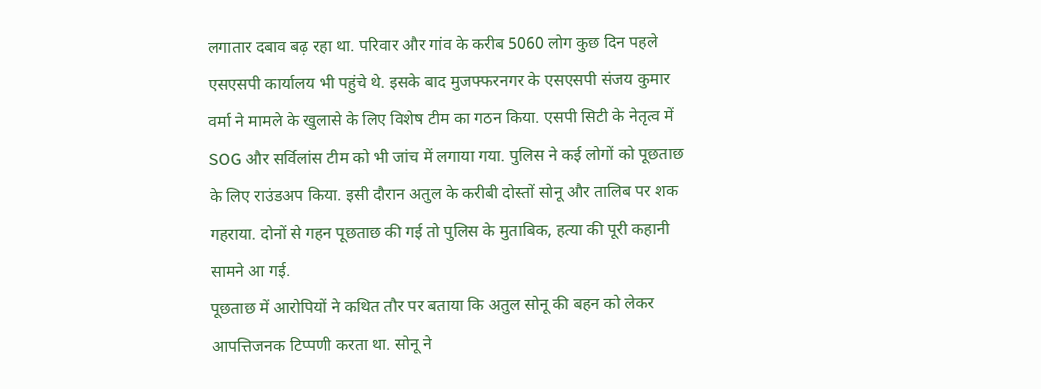लगातार दबाव बढ़ रहा था. परिवार और गांव के करीब 5060 लोग कुछ दिन पहले एसएसपी कार्यालय भी पहुंचे थे. इसके बाद मुजफ्फरनगर के एसएसपी संजय कुमार वर्मा ने मामले के खुलासे के लिए विशेष टीम का गठन किया. एसपी सिटी के नेतृत्व में SOG और सर्विलांस टीम को भी जांच में लगाया गया. पुलिस ने कई लोगों को पूछताछ के लिए राउंडअप किया. इसी दौरान अतुल के करीबी दोस्तों सोनू और तालिब पर शक गहराया. दोनों से गहन पूछताछ की गई तो पुलिस के मुताबिक, हत्या की पूरी कहानी सामने आ गई.
पूछताछ में आरोपियों ने कथित तौर पर बताया कि अतुल सोनू की बहन को लेकर आपत्तिजनक टिप्पणी करता था. सोनू ने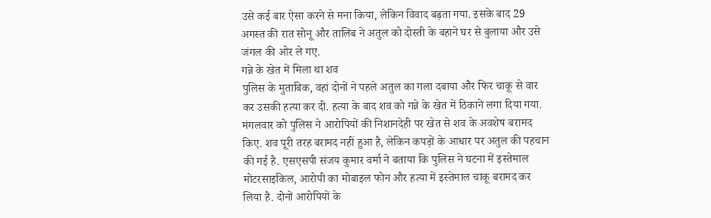उसे कई बार ऐसा करने से मना किया, लेकिन विवाद बढ़ता गया. इसके बाद 29 अगस्त की रात सोनू और तालिब ने अतुल को दोस्ती के बहाने घर से बुलाया और उसे जंगल की ओर ले गए.
गन्ने के खेत में मिला था शव
पुलिस के मुताबिक, वहां दोनों ने पहले अतुल का गला दबाया और फिर चाकू से वार कर उसकी हत्या कर दी. हत्या के बाद शव को गन्ने के खेत में ठिकाने लगा दिया गया. मंगलवार को पुलिस ने आरोपियों की निशानदेही पर खेत से शव के अवशेष बरामद किए. शव पूरी तरह बरामद नहीं हुआ है, लेकिन कपड़ों के आधार पर अतुल की पहचान की गई है. एसएसपी संजय कुमार वर्मा ने बताया कि पुलिस ने घटना में इस्तेमाल मोटरसाइकिल, आरोपी का मोबाइल फोन और हत्या में इस्तेमाल चाकू बरामद कर लिया है. दोनों आरोपियों के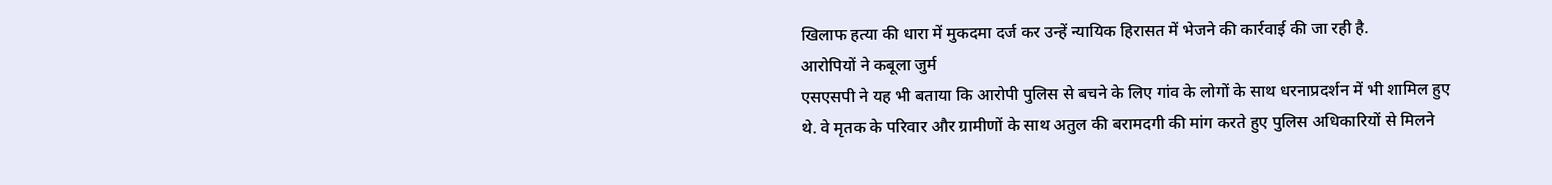खिलाफ हत्या की धारा में मुकदमा दर्ज कर उन्हें न्यायिक हिरासत में भेजने की कार्रवाई की जा रही है.
आरोपियों ने कबूला जुर्म
एसएसपी ने यह भी बताया कि आरोपी पुलिस से बचने के लिए गांव के लोगों के साथ धरनाप्रदर्शन में भी शामिल हुए थे. वे मृतक के परिवार और ग्रामीणों के साथ अतुल की बरामदगी की मांग करते हुए पुलिस अधिकारियों से मिलने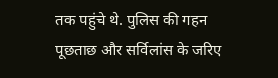तक पहुंचे थे. पुलिस की गहन पूछताछ और सर्विलांस के जरिए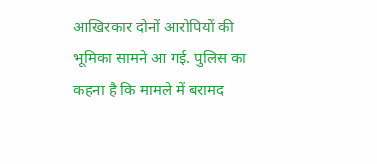आखिरकार दोनों आरोपियों की भूमिका सामने आ गई. पुलिस का कहना है कि मामले में बरामद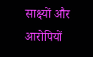साक्ष्यों और आरोपियों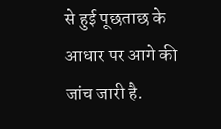से हुई पूछताछ के आधार पर आगे की जांच जारी है.